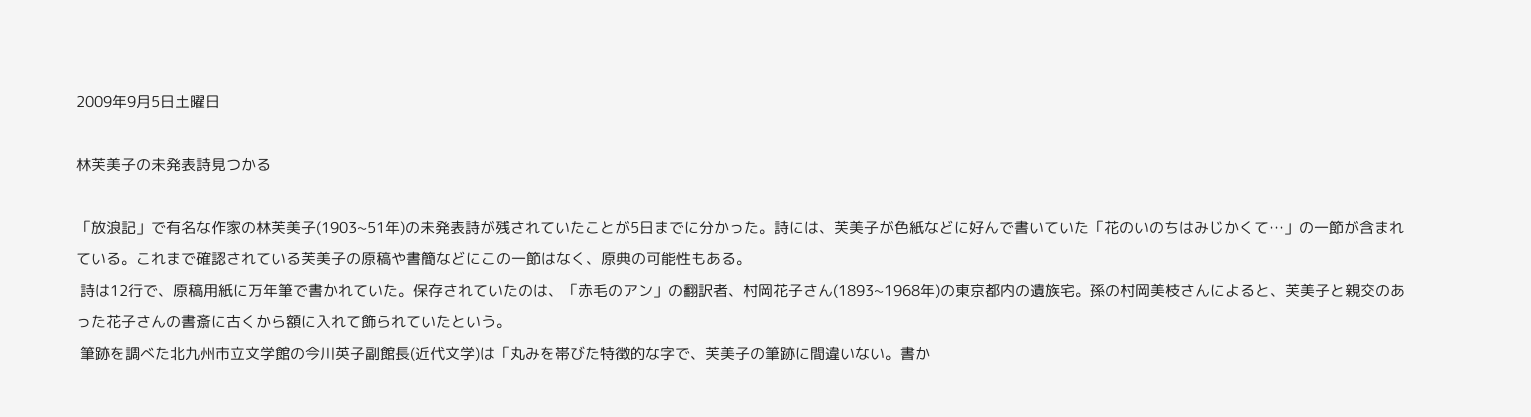2009年9月5日土曜日

林芙美子の未発表詩見つかる

「放浪記」で有名な作家の林芙美子(1903~51年)の未発表詩が残されていたことが5日までに分かった。詩には、芙美子が色紙などに好んで書いていた「花のいのちはみじかくて…」の一節が含まれている。これまで確認されている芙美子の原稿や書簡などにこの一節はなく、原典の可能性もある。
 詩は12行で、原稿用紙に万年筆で書かれていた。保存されていたのは、「赤毛のアン」の翻訳者、村岡花子さん(1893~1968年)の東京都内の遺族宅。孫の村岡美枝さんによると、芙美子と親交のあった花子さんの書斎に古くから額に入れて飾られていたという。
 筆跡を調べた北九州市立文学館の今川英子副館長(近代文学)は「丸みを帯びた特徴的な字で、芙美子の筆跡に間違いない。書か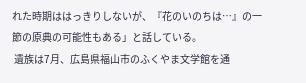れた時期ははっきりしないが、『花のいのちは…』の一節の原典の可能性もある」と話している。
 遺族は7月、広島県福山市のふくやま文学館を通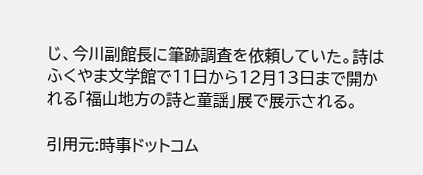じ、今川副館長に筆跡調査を依頼していた。詩はふくやま文学館で11日から12月13日まで開かれる「福山地方の詩と童謡」展で展示される。

引用元:時事ドットコム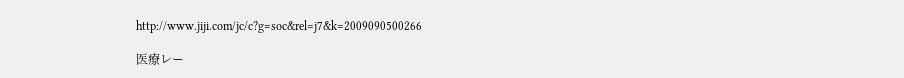http://www.jiji.com/jc/c?g=soc&rel=j7&k=2009090500266

医療レー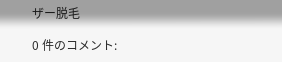ザー脱毛

0 件のコメント: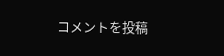コメントを投稿